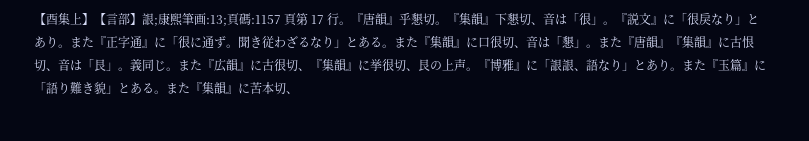【酉集上】【言部】詪;康熙筆画:13;頁碼:1157 頁第 17 行。『唐韻』乎懇切。『集韻』下懇切、音は「很」。『説文』に「很戾なり」とあり。また『正字通』に「很に通ず。聞き従わざるなり」とある。また『集韻』に口很切、音は「懇」。また『唐韻』『集韻』に古恨切、音は「艮」。義同じ。また『広韻』に古很切、『集韻』に挙很切、艮の上声。『博雅』に「詪詪、語なり」とあり。また『玉篇』に「語り難き貌」とある。また『集韻』に苦本切、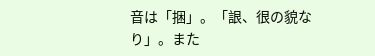音は「捆」。「詪、很の貌なり」。また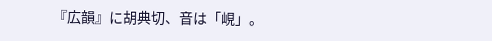『広韻』に胡典切、音は「峴」。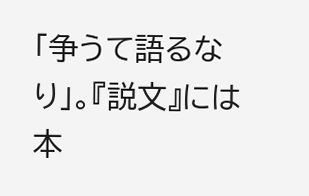「争うて語るなり」。『説文』には本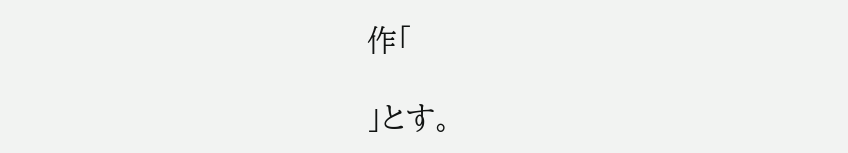作「

」とす。